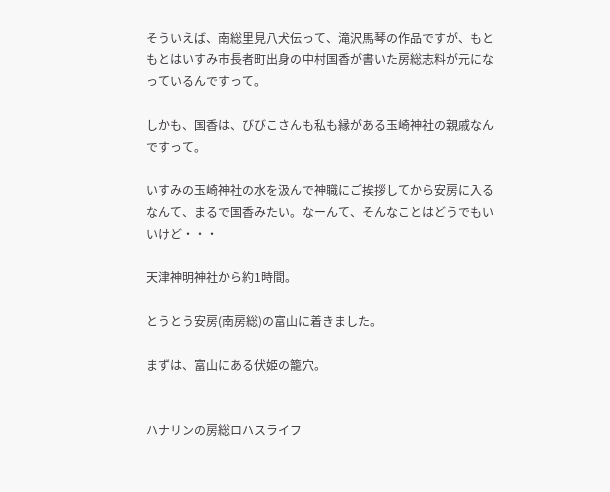そういえば、南総里見八犬伝って、滝沢馬琴の作品ですが、もともとはいすみ市長者町出身の中村国香が書いた房総志料が元になっているんですって。

しかも、国香は、びびこさんも私も縁がある玉崎神社の親戚なんですって。

いすみの玉崎神社の水を汲んで神職にご挨拶してから安房に入るなんて、まるで国香みたい。なーんて、そんなことはどうでもいいけど・・・

天津神明神社から約1時間。

とうとう安房(南房総)の富山に着きました。

まずは、富山にある伏姫の籠穴。


ハナリンの房総ロハスライフ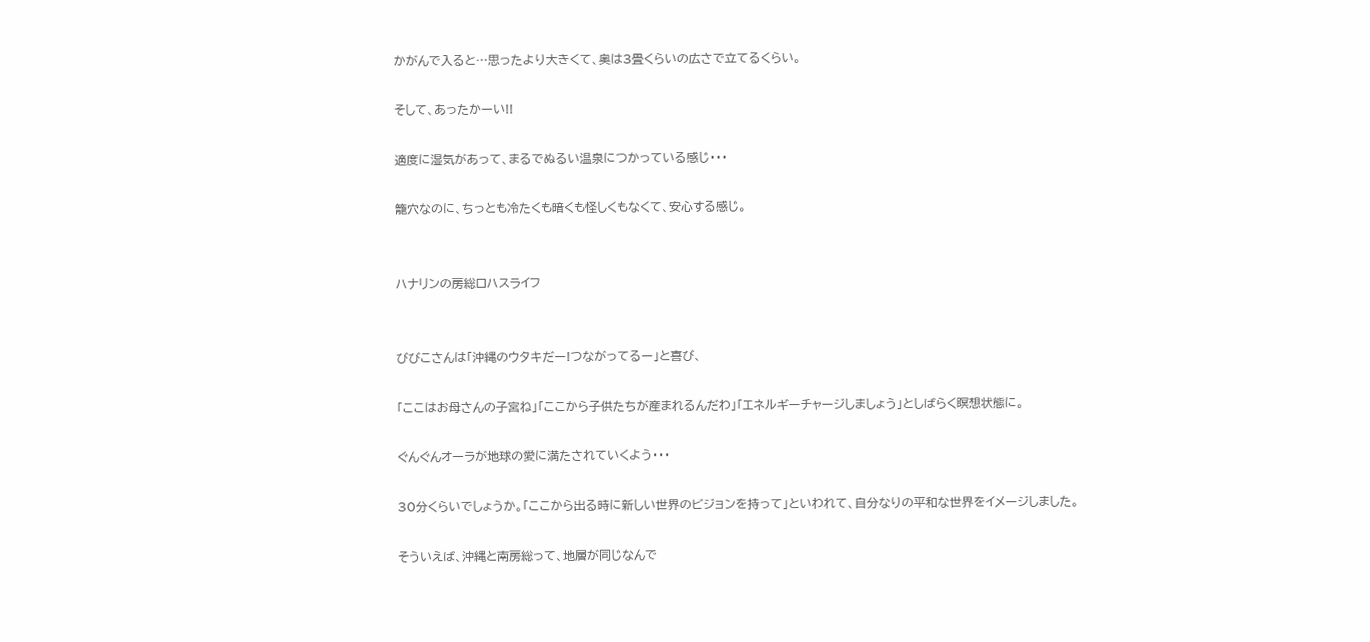かがんで入ると…思ったより大きくて、奥は3畳くらいの広さで立てるくらい。

そして、あったかーい!!

適度に湿気があって、まるでぬるい温泉につかっている感じ・・・

籠穴なのに、ちっとも冷たくも暗くも怪しくもなくて、安心する感じ。


ハナリンの房総ロハスライフ


びびこさんは「沖縄のウタキだー!つながってるー」と喜び、

「ここはお母さんの子宮ね」「ここから子供たちが産まれるんだわ」「エネルギーチャージしましょう」としばらく瞑想状態に。

ぐんぐんオーラが地球の愛に満たされていくよう・・・

30分くらいでしょうか。「ここから出る時に新しい世界のビジョンを持って」といわれて、自分なりの平和な世界をイメージしました。

そういえば、沖縄と南房総って、地層が同じなんで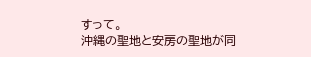すって。
沖縄の聖地と安房の聖地が同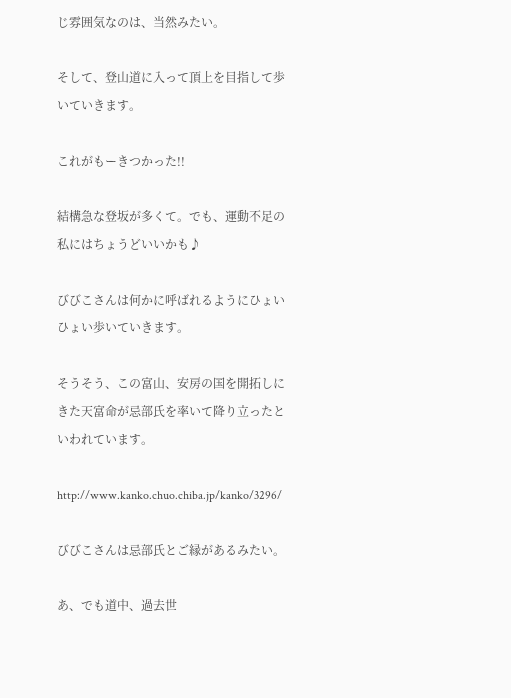じ雰囲気なのは、当然みたい。

そして、登山道に入って頂上を目指して歩いていきます。

これがもーきつかった!!

結構急な登坂が多くて。でも、運動不足の私にはちょうどいいかも♪

びびこさんは何かに呼ばれるようにひょいひょい歩いていきます。

そうそう、この富山、安房の国を開拓しにきた天富命が忌部氏を率いて降り立ったといわれています。

http://www.kanko.chuo.chiba.jp/kanko/3296/

びびこさんは忌部氏とご縁があるみたい。

あ、でも道中、過去世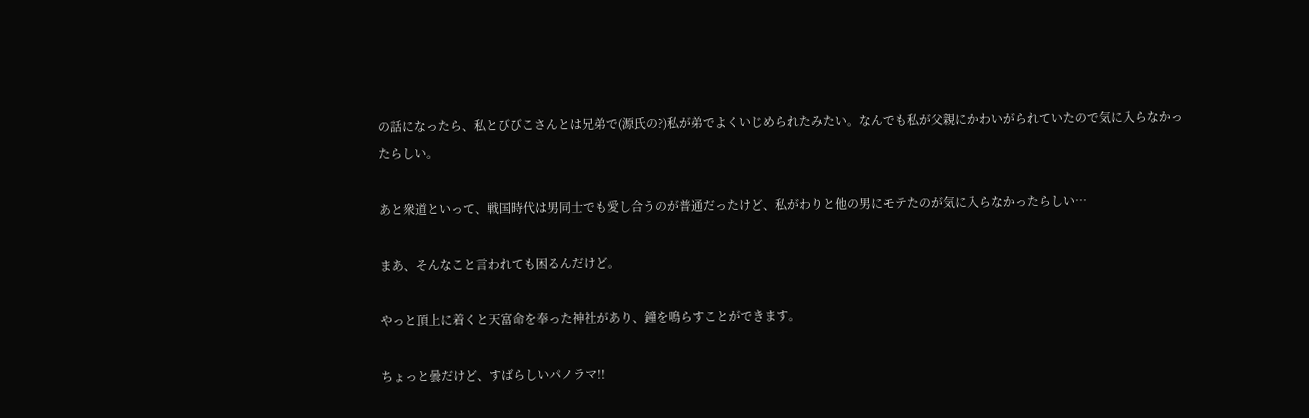の話になったら、私とびびこさんとは兄弟で(源氏の?)私が弟でよくいじめられたみたい。なんでも私が父親にかわいがられていたので気に入らなかったらしい。

あと衆道といって、戦国時代は男同士でも愛し合うのが普通だったけど、私がわりと他の男にモテたのが気に入らなかったらしい…

まあ、そんなこと言われても困るんだけど。

やっと頂上に着くと天富命を奉った神社があり、鐘を鳴らすことができます。

ちょっと曇だけど、すばらしいパノラマ!!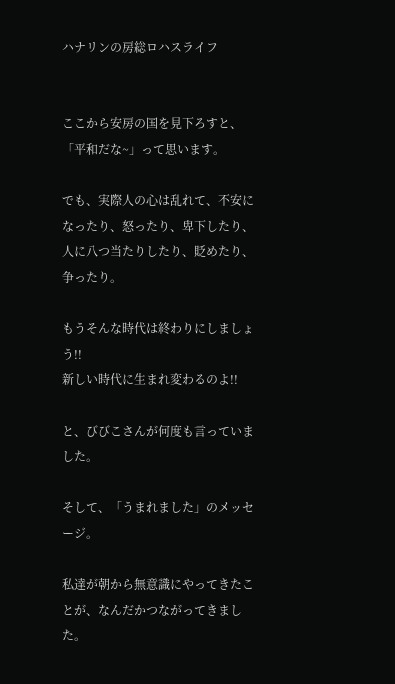ハナリンの房総ロハスライフ


ここから安房の国を見下ろすと、「平和だな~」って思います。

でも、実際人の心は乱れて、不安になったり、怒ったり、卑下したり、人に八つ当たりしたり、貶めたり、争ったり。

もうそんな時代は終わりにしましょう!!
新しい時代に生まれ変わるのよ!!

と、びびこさんが何度も言っていました。

そして、「うまれました」のメッセージ。

私達が朝から無意識にやってきたことが、なんだかつながってきました。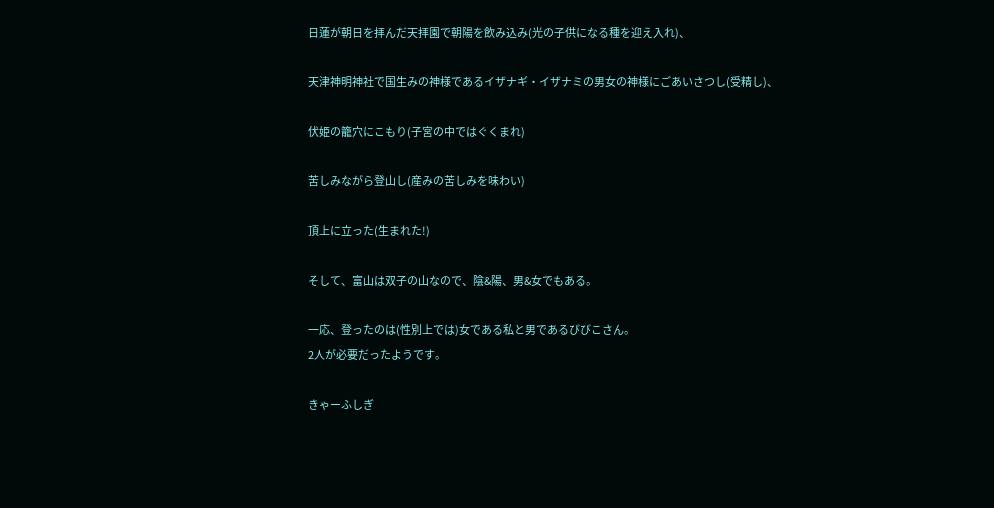日蓮が朝日を拝んだ天拝園で朝陽を飲み込み(光の子供になる種を迎え入れ)、

天津神明神社で国生みの神様であるイザナギ・イザナミの男女の神様にごあいさつし(受精し)、

伏姫の籠穴にこもり(子宮の中ではぐくまれ)

苦しみながら登山し(産みの苦しみを味わい)

頂上に立った(生まれた!)

そして、富山は双子の山なので、陰&陽、男&女でもある。

一応、登ったのは(性別上では)女である私と男であるびびこさん。
2人が必要だったようです。

きゃーふしぎ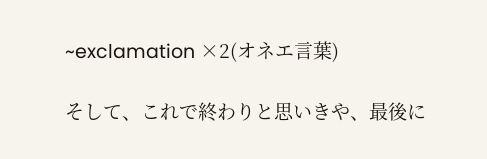~exclamation ×2(オネエ言葉)

そして、これで終わりと思いきや、最後に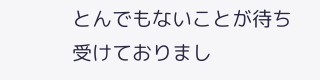とんでもないことが待ち受けておりまし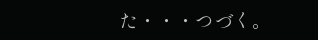た・・・つづく。